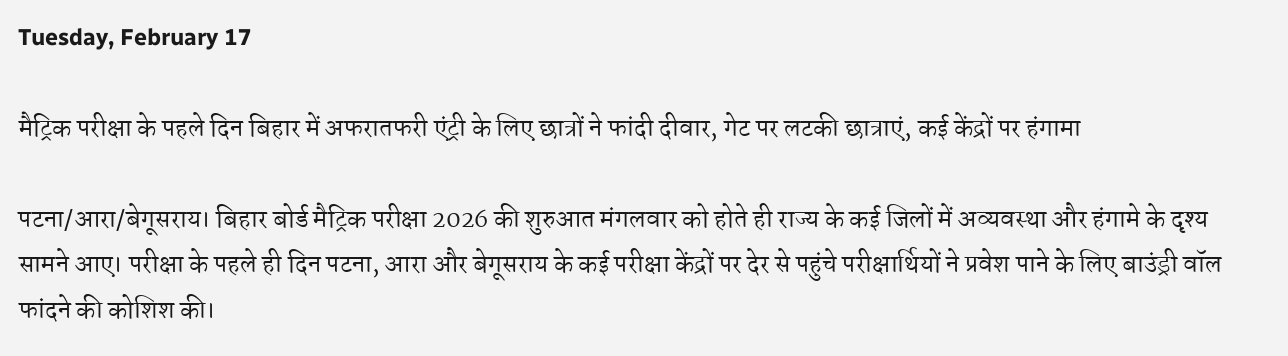Tuesday, February 17

मैट्रिक परीक्षा के पहले दिन बिहार में अफरातफरी एंट्री के लिए छात्रों ने फांदी दीवार, गेट पर लटकी छात्राएं, कई केंद्रों पर हंगामा

पटना/आरा/बेगूसराय। बिहार बोर्ड मैट्रिक परीक्षा 2026 की शुरुआत मंगलवार को होते ही राज्य के कई जिलों में अव्यवस्था और हंगामे के दृश्य सामने आए। परीक्षा के पहले ही दिन पटना, आरा और बेगूसराय के कई परीक्षा केंद्रों पर देर से पहुंचे परीक्षार्थियों ने प्रवेश पाने के लिए बाउंड्री वॉल फांदने की कोशिश की।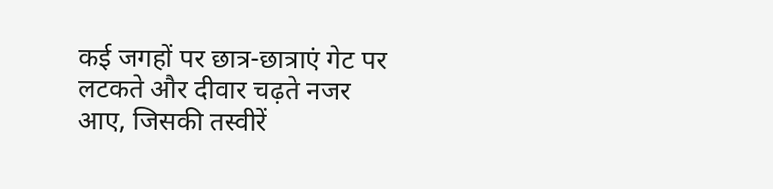कई जगहों पर छात्र-छात्राएं गेट पर लटकते और दीवार चढ़ते नजर आए, जिसकी तस्वीरें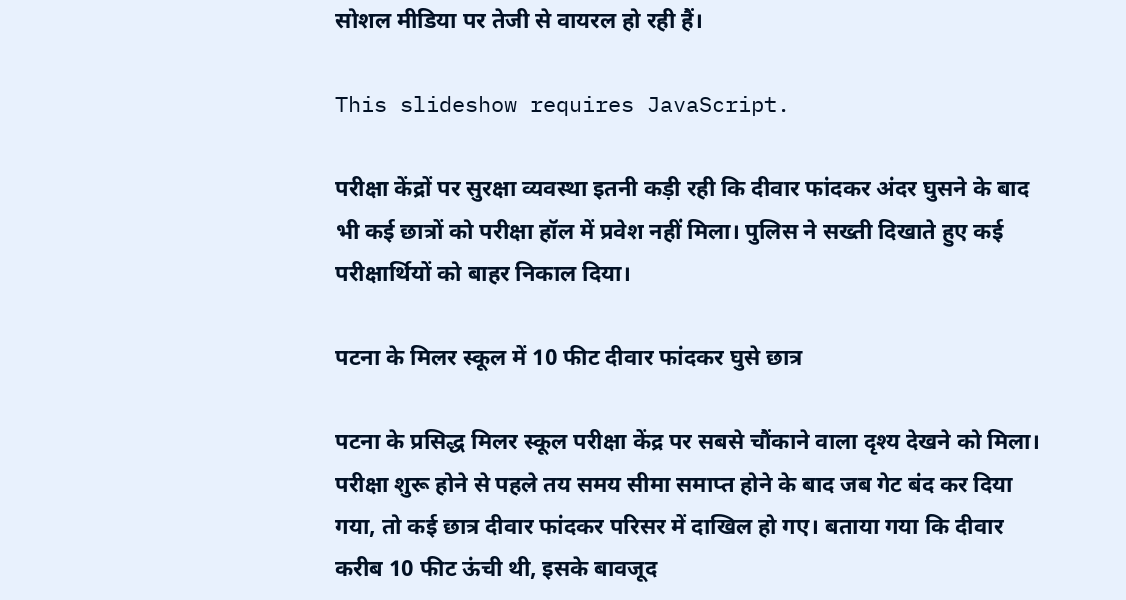सोशल मीडिया पर तेजी से वायरल हो रही हैं।

This slideshow requires JavaScript.

परीक्षा केंद्रों पर सुरक्षा व्यवस्था इतनी कड़ी रही कि दीवार फांदकर अंदर घुसने के बाद भी कई छात्रों को परीक्षा हॉल में प्रवेश नहीं मिला। पुलिस ने सख्ती दिखाते हुए कई परीक्षार्थियों को बाहर निकाल दिया।

पटना के मिलर स्कूल में 10 फीट दीवार फांदकर घुसे छात्र

पटना के प्रसिद्ध मिलर स्कूल परीक्षा केंद्र पर सबसे चौंकाने वाला दृश्य देखने को मिला। परीक्षा शुरू होने से पहले तय समय सीमा समाप्त होने के बाद जब गेट बंद कर दिया गया, तो कई छात्र दीवार फांदकर परिसर में दाखिल हो गए। बताया गया कि दीवार करीब 10 फीट ऊंची थी, इसके बावजूद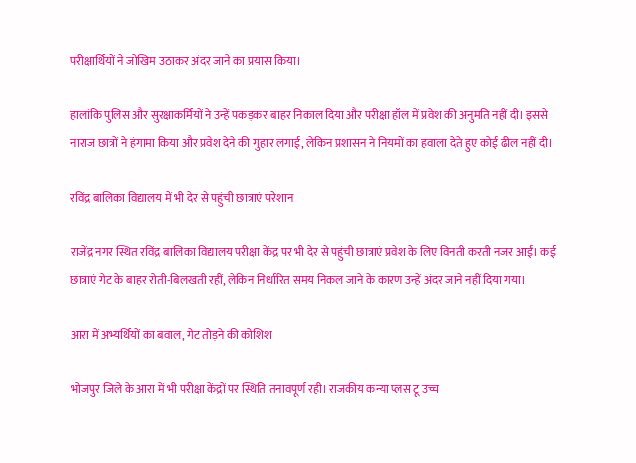परीक्षार्थियों ने जोखिम उठाकर अंदर जाने का प्रयास किया।

हालांकि पुलिस और सुरक्षाकर्मियों ने उन्हें पकड़कर बाहर निकाल दिया और परीक्षा हॉल में प्रवेश की अनुमति नहीं दी। इससे नाराज छात्रों ने हंगामा किया और प्रवेश देने की गुहार लगाई, लेकिन प्रशासन ने नियमों का हवाला देते हुए कोई ढील नहीं दी।

रविंद्र बालिका विद्यालय में भी देर से पहुंची छात्राएं परेशान

राजेंद्र नगर स्थित रविंद्र बालिका विद्यालय परीक्षा केंद्र पर भी देर से पहुंची छात्राएं प्रवेश के लिए विनती करती नजर आईं। कई छात्राएं गेट के बाहर रोती-बिलखती रहीं, लेकिन निर्धारित समय निकल जाने के कारण उन्हें अंदर जाने नहीं दिया गया।

आरा में अभ्यर्थियों का बवाल, गेट तोड़ने की कोशिश

भोजपुर जिले के आरा में भी परीक्षा केंद्रों पर स्थिति तनावपूर्ण रही। राजकीय कन्या प्लस टू उच्च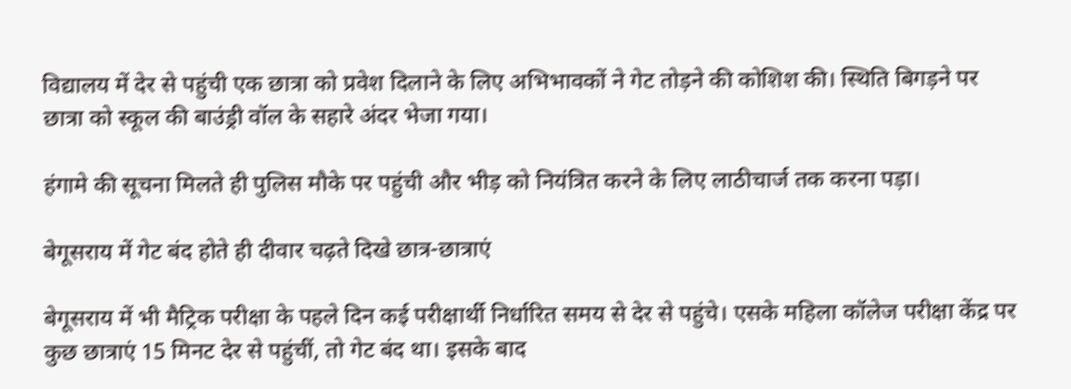विद्यालय में देर से पहुंची एक छात्रा को प्रवेश दिलाने के लिए अभिभावकों ने गेट तोड़ने की कोशिश की। स्थिति बिगड़ने पर छात्रा को स्कूल की बाउंड्री वॉल के सहारे अंदर भेजा गया।

हंगामे की सूचना मिलते ही पुलिस मौके पर पहुंची और भीड़ को नियंत्रित करने के लिए लाठीचार्ज तक करना पड़ा।

बेगूसराय में गेट बंद होते ही दीवार चढ़ते दिखे छात्र-छात्राएं

बेगूसराय में भी मैट्रिक परीक्षा के पहले दिन कई परीक्षार्थी निर्धारित समय से देर से पहुंचे। एसके महिला कॉलेज परीक्षा केंद्र पर कुछ छात्राएं 15 मिनट देर से पहुंचीं, तो गेट बंद था। इसके बाद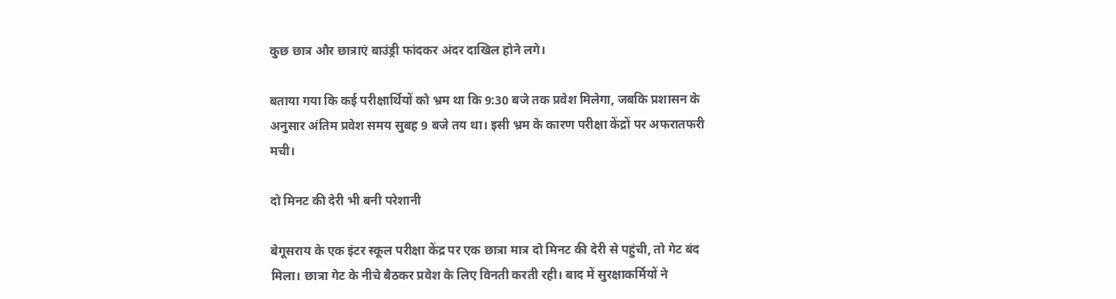कुछ छात्र और छात्राएं बाउंड्री फांदकर अंदर दाखिल होने लगे।

बताया गया कि कई परीक्षार्थियों को भ्रम था कि 9:30 बजे तक प्रवेश मिलेगा, जबकि प्रशासन के अनुसार अंतिम प्रवेश समय सुबह 9 बजे तय था। इसी भ्रम के कारण परीक्षा केंद्रों पर अफरातफरी मची।

दो मिनट की देरी भी बनी परेशानी

बेगूसराय के एक इंटर स्कूल परीक्षा केंद्र पर एक छात्रा मात्र दो मिनट की देरी से पहुंची, तो गेट बंद मिला। छात्रा गेट के नीचे बैठकर प्रवेश के लिए विनती करती रही। बाद में सुरक्षाकर्मियों ने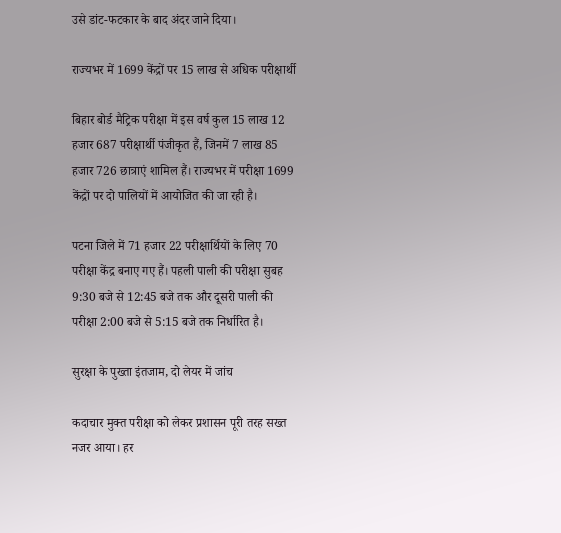उसे डांट-फटकार के बाद अंदर जाने दिया।

राज्यभर में 1699 केंद्रों पर 15 लाख से अधिक परीक्षार्थी

बिहार बोर्ड मैट्रिक परीक्षा में इस वर्ष कुल 15 लाख 12 हजार 687 परीक्षार्थी पंजीकृत हैं, जिनमें 7 लाख 85 हजार 726 छात्राएं शामिल हैं। राज्यभर में परीक्षा 1699 केंद्रों पर दो पालियों में आयोजित की जा रही है।

पटना जिले में 71 हजार 22 परीक्षार्थियों के लिए 70 परीक्षा केंद्र बनाए गए हैं। पहली पाली की परीक्षा सुबह 9:30 बजे से 12:45 बजे तक और दूसरी पाली की परीक्षा 2:00 बजे से 5:15 बजे तक निर्धारित है।

सुरक्षा के पुख्ता इंतजाम, दो लेयर में जांच

कदाचार मुक्त परीक्षा को लेकर प्रशासन पूरी तरह सख्त नजर आया। हर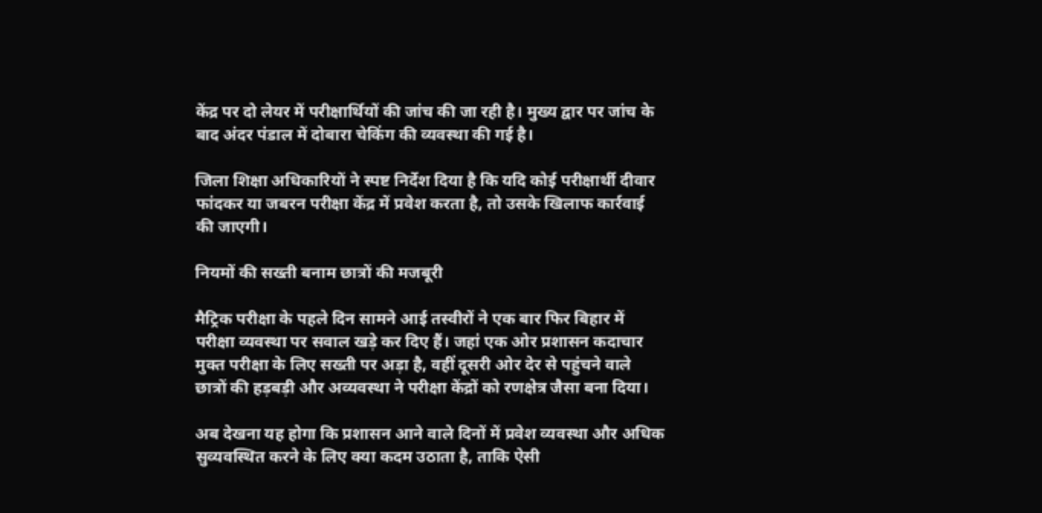केंद्र पर दो लेयर में परीक्षार्थियों की जांच की जा रही है। मुख्य द्वार पर जांच के बाद अंदर पंडाल में दोबारा चेकिंग की व्यवस्था की गई है।

जिला शिक्षा अधिकारियों ने स्पष्ट निर्देश दिया है कि यदि कोई परीक्षार्थी दीवार फांदकर या जबरन परीक्षा केंद्र में प्रवेश करता है, तो उसके खिलाफ कार्रवाई की जाएगी।

नियमों की सख्ती बनाम छात्रों की मजबूरी

मैट्रिक परीक्षा के पहले दिन सामने आई तस्वीरों ने एक बार फिर बिहार में परीक्षा व्यवस्था पर सवाल खड़े कर दिए हैं। जहां एक ओर प्रशासन कदाचार मुक्त परीक्षा के लिए सख्ती पर अड़ा है, वहीं दूसरी ओर देर से पहुंचने वाले छात्रों की हड़बड़ी और अव्यवस्था ने परीक्षा केंद्रों को रणक्षेत्र जैसा बना दिया।

अब देखना यह होगा कि प्रशासन आने वाले दिनों में प्रवेश व्यवस्था और अधिक सुव्यवस्थित करने के लिए क्या कदम उठाता है, ताकि ऐसी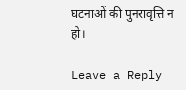घटनाओं की पुनरावृत्ति न हो।

Leave a Reply